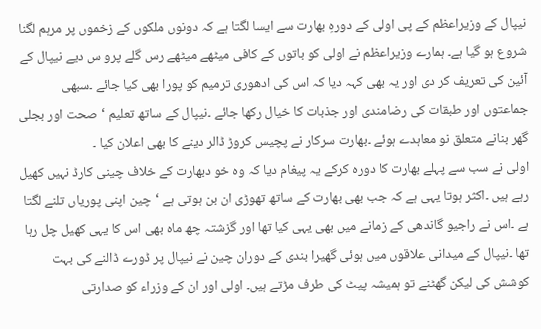نیپال کے وزیراعظم کے پی اولی کے دورہِ بھارت سے ایسا لگتا ہے کہ دونوں ملکوں کے زخموں پر مرہم لگنا شروع ہو گیا ہے۔ ہمارے وزیراعظم نے اولی کو باتوں کے کافی میٹھے میٹھے رس گلے پرو س دیے نیپال کے آئین کی تعریف کر دی اور یہ بھی کہہ دیا کہ اس کی ادھوری ترمیم کو پورا بھی کیا جائے ۔سبھی جماعتوں اور طبقات کی رضامندی اور جذبات کا خیال رکھا جائے ۔نیپال کے ساتھ تعلیم ‘ صحت اور بجلی گھر بنانے متعلق نو معاہدے ہوئے ۔بھارت سرکار نے پچیس کروڑ ڈالر دینے کا بھی اعلان کیا ۔
اولی نے سب سے پہلے بھارت کا دورہ کرکے یہ پیغام دیا کہ وہ خو دبھارت کے خلاف چینی کارڈ نہیں کھیل رہے ہیں ۔اکثر ہوتا یہی ہے کہ جب بھی بھارت کے ساتھ تھوڑی ان بن ہوتی ہے ‘چین اپنی پوریاں تلنے لگتا ہے ۔اس نے راجیو گاندھی کے زمانے میں بھی یہی کیا تھا اور گزشتہ چھ ماہ بھی اس کا یہی کھیل چل رہا تھا ۔نیپال کے میدانی علاقوں میں ہوئی گھیرا بندی کے دوران چین نے نیپال پر ڈورے ڈالنے کی بہت کوشش کی لیکن گھٹنے تو ہمیشہ پیٹ کی طرف مڑتے ہیں۔ اولی اور ان کے وزراء کو صدارتی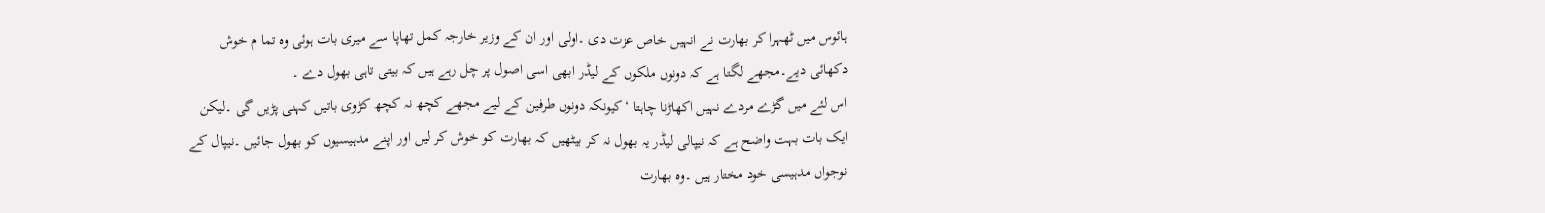ہائوس میں ٹھہرا کر بھارت نے انہیں خاص عزت دی ۔اولی اور ان کے وزیر خارجہ کمل تھاپا سے میری بات ہوئی وہ تما م خوش دکھائی دیے۔مجھے لگتا ہے کہ دونوں ملکوں کے لیڈر ابھی اسی اصول پر چل رہے ہیں کہ بیتی تاہی بھول دے ۔
اس لئے میں گڑے مردے نہیں اکھاڑنا چاہتا ‘کیونکہ دونوں طرفین کے لیے مجھے کچھ نہ کچھ کڑوی باتیں کہنی پڑیں گی ۔لیکن ایک بات بہت واضح ہے کہ نیپالی لیڈر یہ بھول نہ کر بیٹھیں کہ بھارت کو خوش کر لیں اور اپنے مدہیسیوں کو بھول جائیں ۔نیپال کے نوجواں مدہیسی خود مختار ہیں ۔وہ بھارت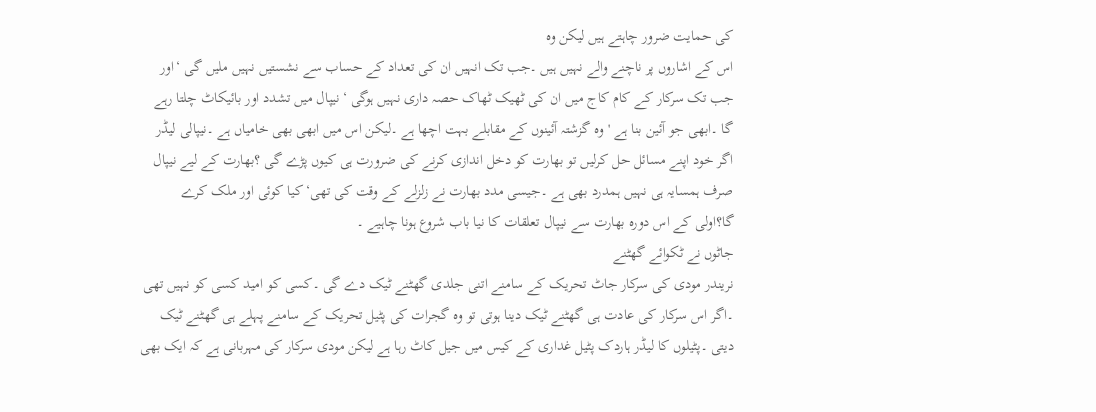کی حمایت ضرور چاہتے ہیں لیکن وہ
اس کے اشاروں پر ناچنے والے نہیں ہیں ۔جب تک انہیں ان کی تعداد کے حساب سے نشستیں نہیں ملیں گی ‘اور جب تک سرکار کے کام کاج میں ان کی ٹھیک ٹھاک حصہ داری نہیں ہوگی ‘نیپال میں تشدد اور بائیکاٹ چلتا رہے گا ۔ابھی جو آئین بنا ہے 'وہ گزشتہ آئینوں کے مقابلے بہت اچھا ہے ۔لیکن اس میں ابھی بھی خامیاں ہے ۔نیپالی لیڈر اگر خود اپنے مسائل حل کرلیں تو بھارت کو دخل اندازی کرنے کی ضرورت ہی کیوں پڑے گی ؟بھارت کے لیے نیپال صرف ہمسایہ ہی نہیں ہمدرد بھی ہے ۔جیسی مدد بھارت نے زلزلے کے وقت کی تھی‘کیا کوئی اور ملک کرے گا؟اولی کے اس دورہ بھارت سے نیپال تعلقات کا نیا باب شروع ہونا چاہیے ۔
جاٹوں نے ٹکوائے گھٹنے
نریندر مودی کی سرکار جاٹ تحریک کے سامنے اتنی جلدی گھٹنے ٹیک دے گی ۔کسی کو امید کسی کو نہیں تھی ۔اگر اس سرکار کی عادت ہی گھٹنے ٹیک دینا ہوتی تو وہ گجرات کی پٹیل تحریک کے سامنے پہلے ہی گھٹنے ٹیک دیتی ۔پٹیلوں کا لیڈر ہاردک پٹیل غداری کے کیس میں جیل کاٹ رہا ہے لیکن مودی سرکار کی مہربانی ہے کہ ایک بھی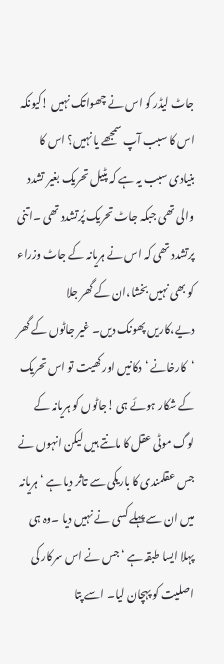جاٹ لیڈر کو اس نے چھواتک نہیں !کیونکہ اس کا سبب آپ سمجھے یا نہیں؟ اس کا بنیادی سبب یہ ہے کہ پٹیل تحریک بغیر تشدد والی تھی جبکہ جاٹ تحریک پُرتشدد تھی ۔اتنی پرتشدد تھی کہ اس نے ہریانہ کے جاٹ وزراء کو بھی نہیں بخشا،ان کے گھر جلا دیے،کاریں پھونک دیں۔ غیر جاٹوں کے گھر ‘کارخانے ‘دکانیں اور کھیت تو اس تحریک کے شکار ہوئے ہی !جاٹوں کو ہریانہ کے لوگ موٹی عقل کا مانتے ہیں لیکن انہوں نے جس عقلمندی کا باریکی سے تاثر دیا ہے ‘ہریانہ
میں ان سے پہلے کسی نے نہیں دیا ۔وہ ہی پہلا ایسا طبقہ ہے ‘جس نے اس سرکار کی اصلیت کو پہچان لیا۔ اسے پتا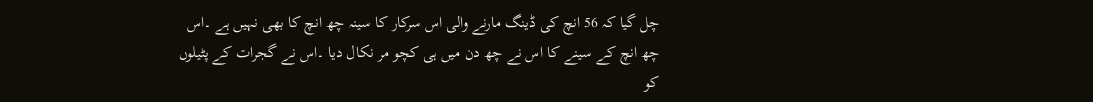چل گیا کہ 56 انچ کی ڈینگ مارنے والی اس سرکار کا سینہ چھ انچ کا بھی نہیں ہے ۔اس چھ انچ کے سینے کا اس نے چھ دن میں ہی کچو مر نکال دیا ۔اس نے گجرات کے پٹیلوں کو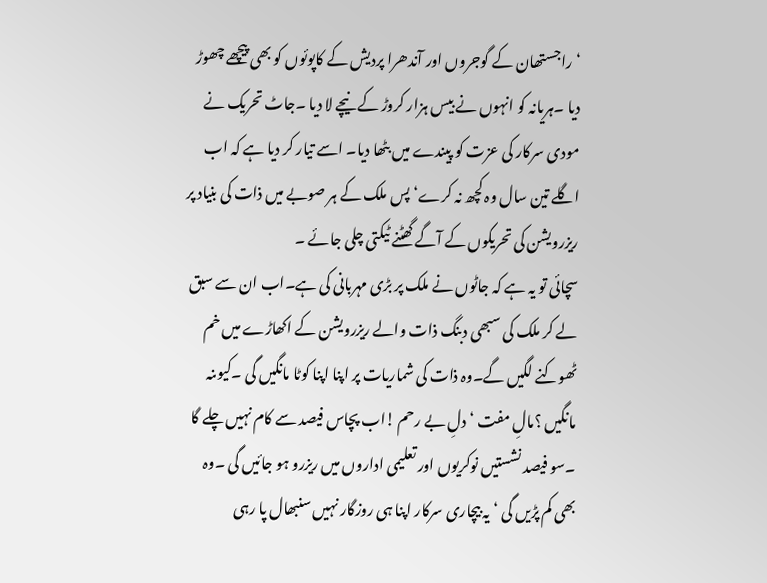‘راجستھان کے گوجروں اور آندھرا پردیش کے کاپوئوں کو بھی پیچھے چھوڑ دیا ۔ہریانہ کو انہوں نے بیس ہزار کروڑ کے نیچے لا دیا ۔جاٹ تحریک نے مودی سرکار کی عزت کو پیندے میں بٹھا دیا۔ اسے تیار کر دیا ہے کہ اب اگلے تین سال وہ کچھ نہ کرے‘پس ملک کے ہر صوبے میں ذات کی بنیاد پر ریزرویشن کی تحریکوں کے آگے گھٹنے ٹیکتی چلی جائے ۔
سچائی تو یہ ہے کہ جاٹوں نے ملک پر بڑی مہربانی کی ہے۔اب ان سے سبق لے کر ملک کی سبھی دبنگ ذات والے ریزرویشن کے اکھاڑے میں خم ٹھوکنے لگیں گے۔وہ ذات کی شماریات پر اپنا اپنا کوٹا مانگیں گی ۔کیوںنہ مانگیں ؟مالِ مفت ‘دلِ بے رحم !اب پچاس فیصد سے کام نہیں چلے گا ۔سو فیصد نشستیں نوکریوں اور تعلیمی اداروں میں ریزرو ہو جائیں گی ۔وہ بھی کم پڑیں گی ‘یہ بیچاری سرکار اپنا ہی روزگار نہیں سنبھال پا رہی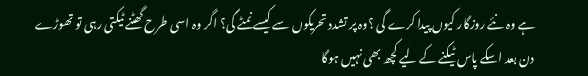ہے وہ نئے روزگار کیوں پیدا کرے گی ؟وہ پر تشدد تحریکوں سے کیسے نمٹے گی؟ اگر وہ اسی طرح گھٹنے ٹیکتی رہی تو تھوڑے دن بعد اسکے پاس ٹیکنے کے لیے کچھ بھی نہیں ہوگا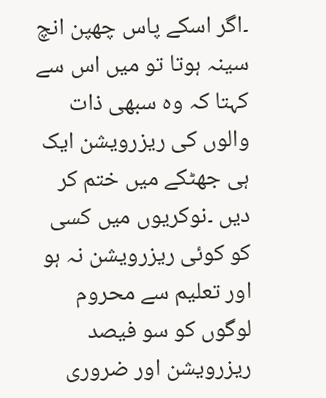۔اگر اسکے پاس چھپن انچ سینہ ہوتا تو میں اس سے کہتا کہ وہ سبھی ذات والوں کی ریزرویشن ایک ہی جھٹکے میں ختم کر دیں ۔نوکریوں میں کسی کو کوئی ریزرویشن نہ ہو اور تعلیم سے محروم لوگوں کو سو فیصد ریزرویشن اور ضروری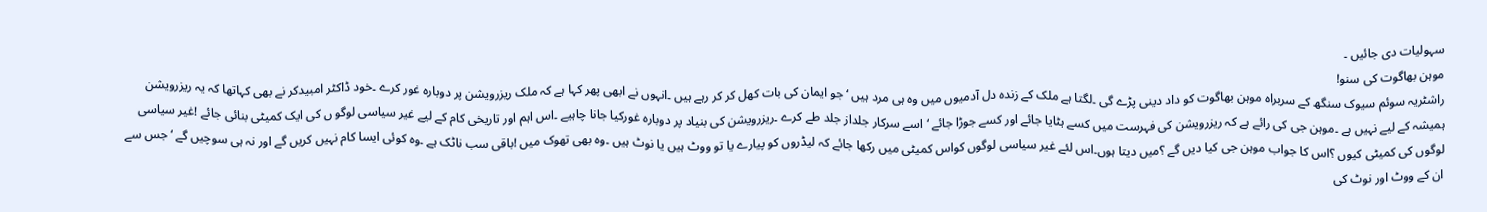سہولیات دی جائیں ۔
موہن بھاگوت کی سنو!
راشٹریہ سوئم سیوک سنگھ کے سربراہ موہن بھاگوت کو داد دینی پڑے گی ۔لگتا ہے ملک کے زندہ دل آدمیوں میں وہ ہی مرد ہیں ‘جو ایمان کی بات کھل کر کر رہے ہیں ۔انہوں نے ابھی پھر کہا ہے کہ ملک ریزرویشن پر دوبارہ غور کرے ۔خود ڈاکٹر امبیدکر نے بھی کہاتھا کہ یہ ریزرویشن ہمیشہ کے لیے نہیں ہے ۔موہن جی کی رائے ہے کہ ریزرویشن کی فہرست میں کسے ہٹایا جائے اور کسے جوڑا جائے ‘اسے سرکار جلداز جلد طے کرے ۔ریزرویشن کی بنیاد پر دوبارہ غورکیا جانا چاہیے ۔اس اہم اور تاریخی کام کے لیے غیر سیاسی لوگو ں کی ایک کمیٹی بنائی جائے !غیر سیاسی لوگوں کی کمیٹی کیوں ؟اس کا جواب موہن جی کیا دیں گے ؟میں دیتا ہوں۔اس لئے غیر سیاسی لوگوں کواس کمیٹی میں رکھا جائے کہ لیڈروں کو پیارے یا تو ووٹ ہیں یا نوٹ ہیں ۔وہ بھی تھوک میں !باقی سب ناٹک ہے ۔وہ کوئی ایسا کام نہیں کریں گے اور نہ ہی سوچیں گے ‘جس سے ان کے ووٹ اور نوٹ کی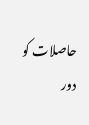حاصلات کو دور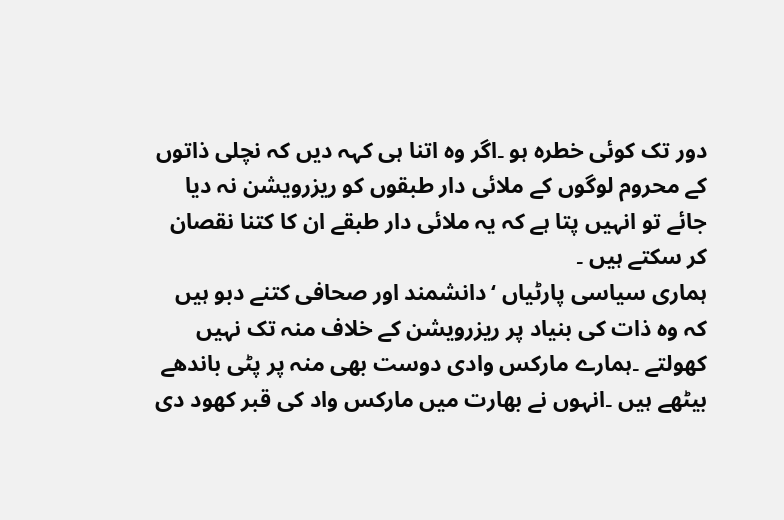دور تک کوئی خطرہ ہو ۔اگر وہ اتنا ہی کہہ دیں کہ نچلی ذاتوں کے محروم لوگوں کے ملائی دار طبقوں کو ریزرویشن نہ دیا جائے تو انہیں پتا ہے کہ یہ ملائی دار طبقے ان کا کتنا نقصان کر سکتے ہیں ۔
ہماری سیاسی پارٹیاں ‘دانشمند اور صحافی کتنے دبو ہیں کہ وہ ذات کی بنیاد پر ریزرویشن کے خلاف منہ تک نہیں کھولتے ۔ہمارے مارکس وادی دوست بھی منہ پر پٹی باندھے بیٹھے ہیں ۔انہوں نے بھارت میں مارکس واد کی قبر کھود دی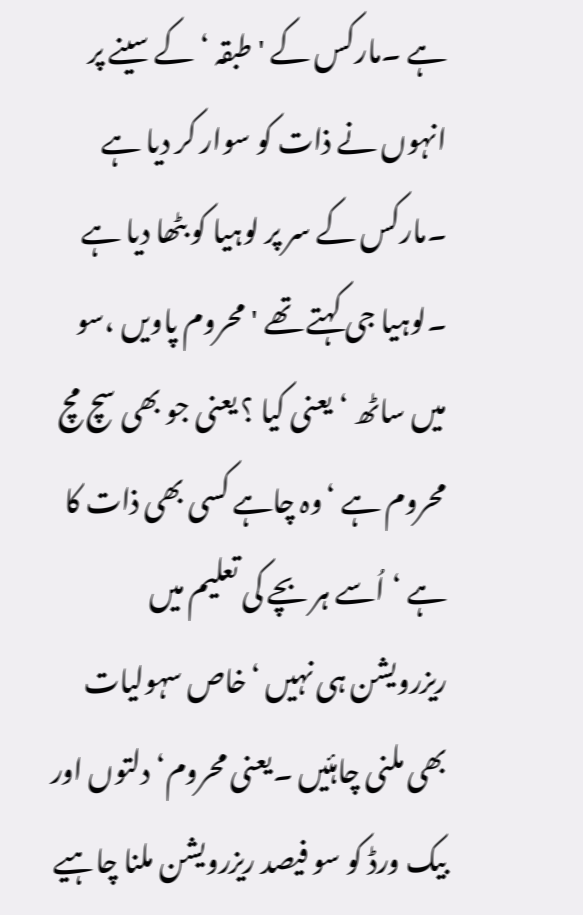ہے ۔مارکس کے 'طبقہ ‘ کے سینے پر انہوں نے ذات کو سوار کر دیا ہے ۔مارکس کے سر پر لوہیا کو بٹھا دیا ہے ۔لوہیا جی کہتے تھے 'محروم پاویں ،سو میں ساٹھ ‘یعنی کیا ؟ یعنی جو بھی سچ مچ محروم ہے ‘وہ چاہے کسی بھی ذات کا ہے ‘اُسے ہر بچے کی تعلیم میں ریزرویشن ہی نہیں ‘خاص سہولیات بھی ملنی چاہئیں ۔یعنی محروم‘دلتوں اور بیک ورڈ کو سو فیصد ریزرویشن ملنا چاہیے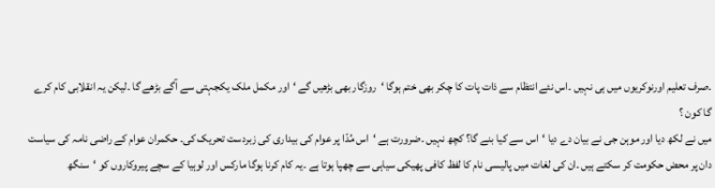۔صرف تعلیم اورنوکریوں میں ہی نہیں ۔اس نئے انتظام سے ذات پات کا چکر بھی ختم ہوگا ‘روزگار بھی بڑھیں گے ‘اور مکمل ملک یکجہتی سے آگے بڑھے گا ۔لیکن یہ انقلابی کام کرے گا کون ؟
میں نے لکھ دیا اور موہن جی نے بیان دے دیا ‘اس سے کیا بنے گا؟ کچھ نہیں ۔ضرورت ہے ‘اس مُدّا پر عوام کی بیداری کی زبردست تحریک کی۔ حکمران عوام کے راضی نامہ کی سیاست دان پر محض حکومت کر سکتے ہیں ۔ان کی لغات میں پالیسی نام کا لفظ کافی پھیکی سیاہی سے چھپا ہوتا ہے ۔یہ کام کرنا ہوگا مارکس اور لوہیا کے سچے پیروکاروں کو ‘سنگھ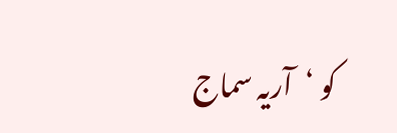کو ‘آریہ سماج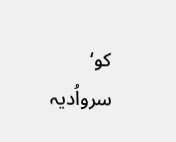کو‘ سرواُدیہ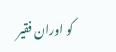کو اوران فقیر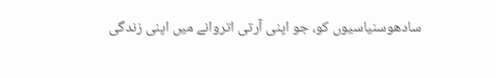سادھوسنیاسیوں کو، جو اپنی آرتی اتروانے میں اپنی زندگی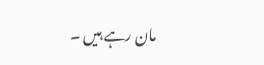مان رہے ہیں ۔